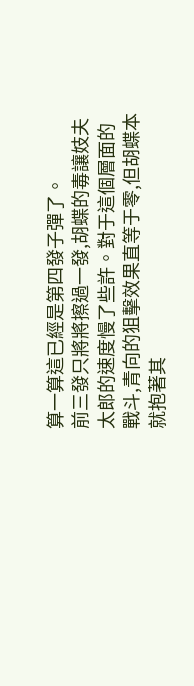算一算這已經是第四發子彈了。
前三發只將將擦過一發,胡蝶的毒讓妓夫太郎的速度慢了些許。對于這個層面的戰斗,青向的狙擊效果直等于零,但胡蝶本就抱著其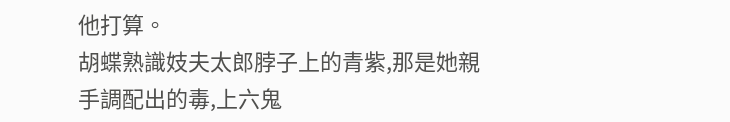他打算。
胡蝶熟識妓夫太郎脖子上的青紫,那是她親手調配出的毒,上六鬼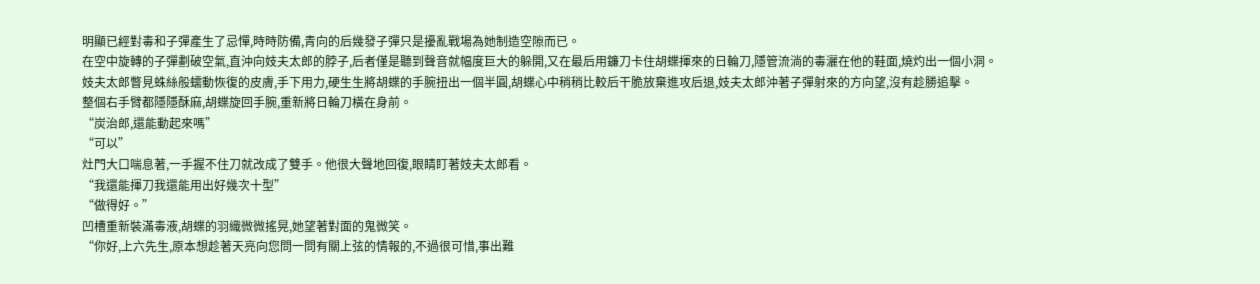明顯已經對毒和子彈產生了忌憚,時時防備,青向的后幾發子彈只是擾亂戰場為她制造空隙而已。
在空中旋轉的子彈劃破空氣,直沖向妓夫太郎的脖子,后者僅是聽到聲音就幅度巨大的躲開,又在最后用鐮刀卡住胡蝶揮來的日輪刀,隱管流淌的毒灑在他的鞋面,燒灼出一個小洞。
妓夫太郎瞥見蛛絲般蠕動恢復的皮膚,手下用力,硬生生將胡蝶的手腕扭出一個半圓,胡蝶心中稍稍比較后干脆放棄進攻后退,妓夫太郎沖著子彈射來的方向望,沒有趁勝追擊。
整個右手臂都隱隱酥麻,胡蝶旋回手腕,重新將日輪刀橫在身前。
“炭治郎,還能動起來嗎”
“可以”
灶門大口喘息著,一手握不住刀就改成了雙手。他很大聲地回復,眼睛盯著妓夫太郎看。
“我還能揮刀我還能用出好幾次十型”
“做得好。”
凹槽重新裝滿毒液,胡蝶的羽織微微搖晃,她望著對面的鬼微笑。
“你好,上六先生,原本想趁著天亮向您問一問有關上弦的情報的,不過很可惜,事出難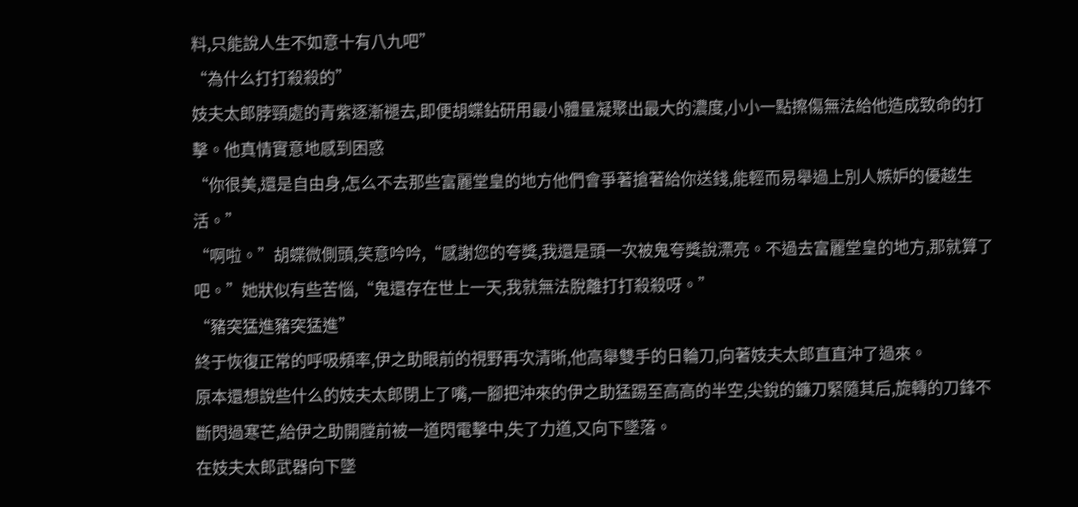料,只能說人生不如意十有八九吧”
“為什么打打殺殺的”
妓夫太郎脖頸處的青紫逐漸褪去,即便胡蝶鉆研用最小體量凝聚出最大的濃度,小小一點擦傷無法給他造成致命的打擊。他真情實意地感到困惑
“你很美,還是自由身,怎么不去那些富麗堂皇的地方他們會爭著搶著給你送錢,能輕而易舉過上別人嫉妒的優越生活。”
“啊啦。”胡蝶微側頭,笑意吟吟,“感謝您的夸獎,我還是頭一次被鬼夸獎說漂亮。不過去富麗堂皇的地方,那就算了吧。”她狀似有些苦惱,“鬼還存在世上一天,我就無法脫離打打殺殺呀。”
“豬突猛進豬突猛進”
終于恢復正常的呼吸頻率,伊之助眼前的視野再次清晰,他高舉雙手的日輪刀,向著妓夫太郎直直沖了過來。
原本還想說些什么的妓夫太郎閉上了嘴,一腳把沖來的伊之助猛踢至高高的半空,尖銳的鐮刀緊隨其后,旋轉的刀鋒不斷閃過寒芒,給伊之助開膛前被一道閃電擊中,失了力道,又向下墜落。
在妓夫太郎武器向下墜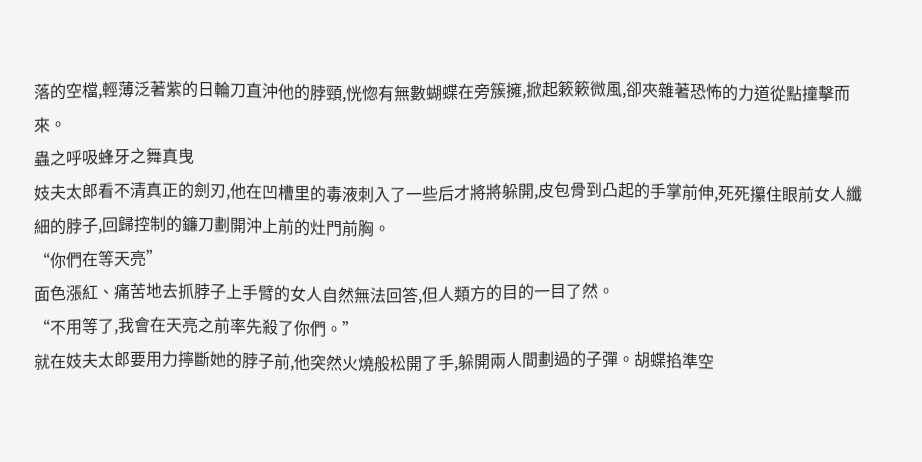落的空檔,輕薄泛著紫的日輪刀直沖他的脖頸,恍惚有無數蝴蝶在旁簇擁,掀起簌簌微風,卻夾雜著恐怖的力道從點撞擊而來。
蟲之呼吸蜂牙之舞真曳
妓夫太郎看不清真正的劍刃,他在凹槽里的毒液刺入了一些后才將將躲開,皮包骨到凸起的手掌前伸,死死攥住眼前女人纖細的脖子,回歸控制的鐮刀劃開沖上前的灶門前胸。
“你們在等天亮”
面色漲紅、痛苦地去抓脖子上手臂的女人自然無法回答,但人類方的目的一目了然。
“不用等了,我會在天亮之前率先殺了你們。”
就在妓夫太郎要用力擰斷她的脖子前,他突然火燒般松開了手,躲開兩人間劃過的子彈。胡蝶掐準空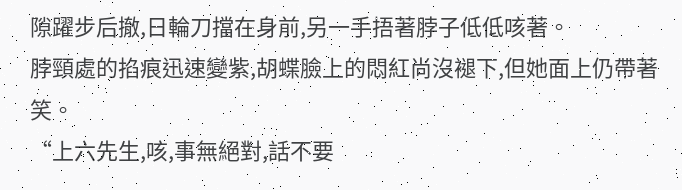隙躍步后撤,日輪刀擋在身前,另一手捂著脖子低低咳著。
脖頸處的掐痕迅速變紫,胡蝶臉上的悶紅尚沒褪下,但她面上仍帶著笑。
“上六先生,咳,事無絕對,話不要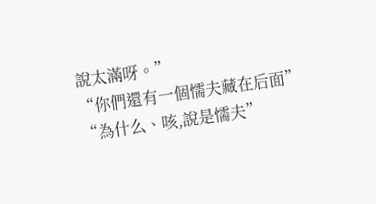說太滿呀。”
“你們還有一個懦夫藏在后面”
“為什么、咳,說是懦夫”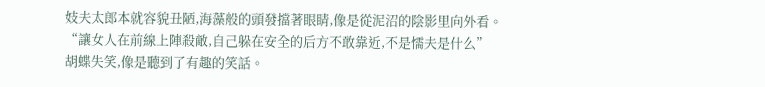妓夫太郎本就容貌丑陋,海藻般的頭發擋著眼睛,像是從泥沼的陰影里向外看。
“讓女人在前線上陣殺敵,自己躲在安全的后方不敢靠近,不是懦夫是什么”
胡蝶失笑,像是聽到了有趣的笑話。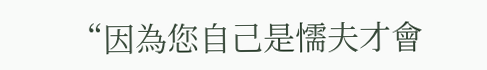“因為您自己是懦夫才會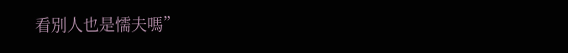看別人也是懦夫嗎”